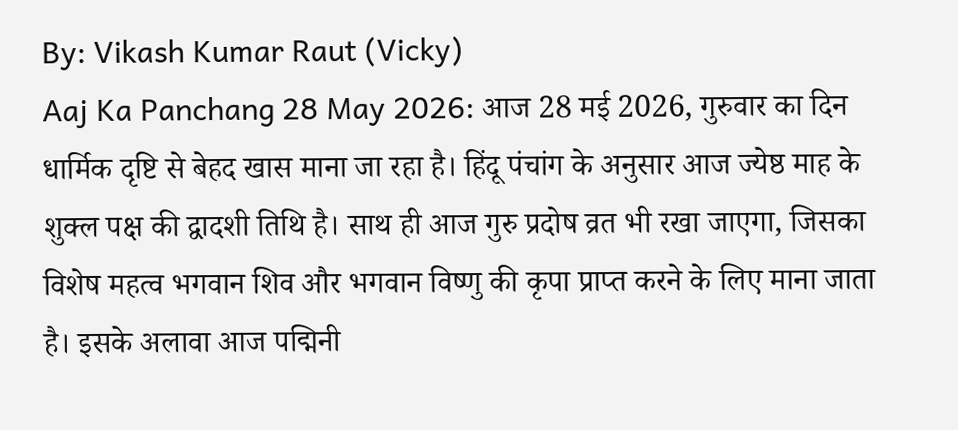By: Vikash Kumar Raut (Vicky)
Aaj Ka Panchang 28 May 2026: आज 28 मई 2026, गुरुवार का दिन धार्मिक दृष्टि से बेहद खास माना जा रहा है। हिंदू पंचांग के अनुसार आज ज्येष्ठ माह के शुक्ल पक्ष की द्वादशी तिथि है। साथ ही आज गुरु प्रदोष व्रत भी रखा जाएगा, जिसका विशेष महत्व भगवान शिव और भगवान विष्णु की कृपा प्राप्त करने के लिए माना जाता है। इसके अलावा आज पद्मिनी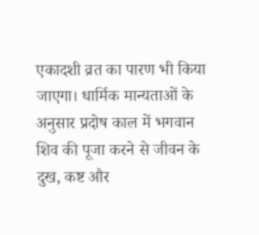एकादशी व्रत का पारण भी किया जाएगा। धार्मिक मान्यताओं के अनुसार प्रदोष काल में भगवान शिव की पूजा करने से जीवन के दुख, कष्ट और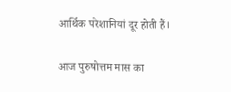आर्थिक परेशानियां दूर होती हैं।

आज पुरुषोत्तम मास का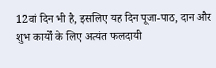12वां दिन भी है, इसलिए यह दिन पूजा-पाठ, दान और शुभ कार्यों के लिए अत्यंत फलदायी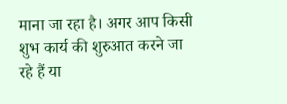माना जा रहा है। अगर आप किसी शुभ कार्य की शुरुआत करने जा रहे हैं या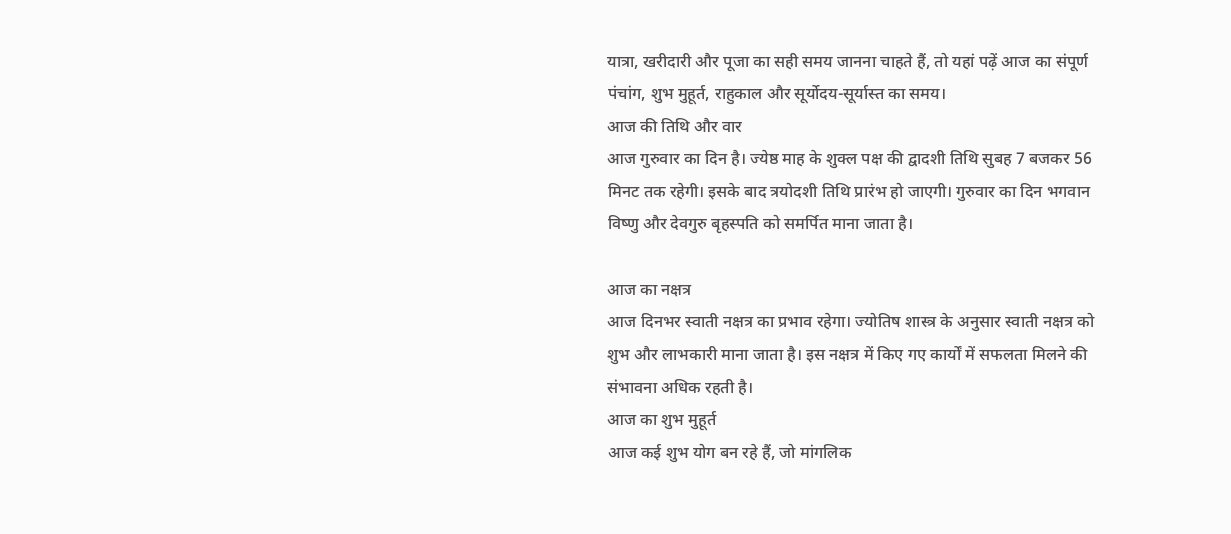यात्रा, खरीदारी और पूजा का सही समय जानना चाहते हैं, तो यहां पढ़ें आज का संपूर्ण पंचांग, शुभ मुहूर्त, राहुकाल और सूर्योदय-सूर्यास्त का समय।
आज की तिथि और वार
आज गुरुवार का दिन है। ज्येष्ठ माह के शुक्ल पक्ष की द्वादशी तिथि सुबह 7 बजकर 56 मिनट तक रहेगी। इसके बाद त्रयोदशी तिथि प्रारंभ हो जाएगी। गुरुवार का दिन भगवान विष्णु और देवगुरु बृहस्पति को समर्पित माना जाता है।

आज का नक्षत्र
आज दिनभर स्वाती नक्षत्र का प्रभाव रहेगा। ज्योतिष शास्त्र के अनुसार स्वाती नक्षत्र को शुभ और लाभकारी माना जाता है। इस नक्षत्र में किए गए कार्यों में सफलता मिलने की संभावना अधिक रहती है।
आज का शुभ मुहूर्त
आज कई शुभ योग बन रहे हैं, जो मांगलिक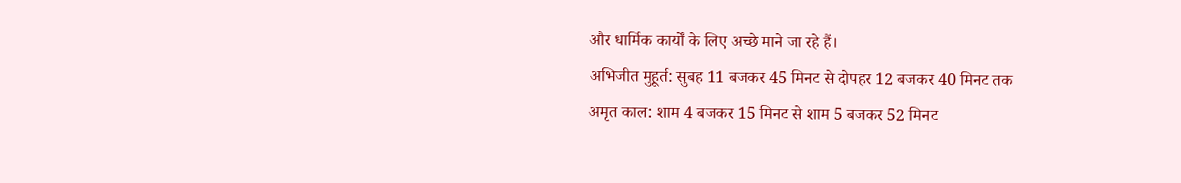और धार्मिक कार्यों के लिए अच्छे माने जा रहे हैं।
अभिजीत मुहूर्त: सुबह 11 बजकर 45 मिनट से दोपहर 12 बजकर 40 मिनट तक
अमृत काल: शाम 4 बजकर 15 मिनट से शाम 5 बजकर 52 मिनट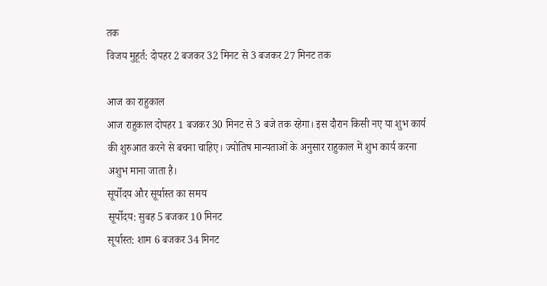तक
विजय मुहूर्त: दोपहर 2 बजकर 32 मिनट से 3 बजकर 27 मिनट तक

आज का राहुकाल
आज राहुकाल दोपहर 1 बजकर 30 मिनट से 3 बजे तक रहेगा। इस दौरान किसी नए या शुभ कार्य की शुरुआत करने से बचना चाहिए। ज्योतिष मान्यताओं के अनुसार राहुकाल में शुभ कार्य करना अशुभ माना जाता है।
सूर्योदय और सूर्यास्त का समय
सूर्योदय: सुबह 5 बजकर 10 मिनट
सूर्यास्त: शाम 6 बजकर 34 मिनट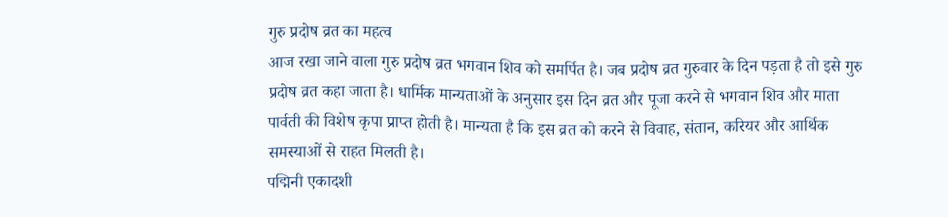गुरु प्रदोष व्रत का महत्व
आज रखा जाने वाला गुरु प्रदोष व्रत भगवान शिव को समर्पित है। जब प्रदोष व्रत गुरुवार के दिन पड़ता है तो इसे गुरु प्रदोष व्रत कहा जाता है। धार्मिक मान्यताओं के अनुसार इस दिन व्रत और पूजा करने से भगवान शिव और माता पार्वती की विशेष कृपा प्राप्त होती है। मान्यता है कि इस व्रत को करने से विवाह, संतान, करियर और आर्थिक समस्याओं से राहत मिलती है।
पद्मिनी एकादशी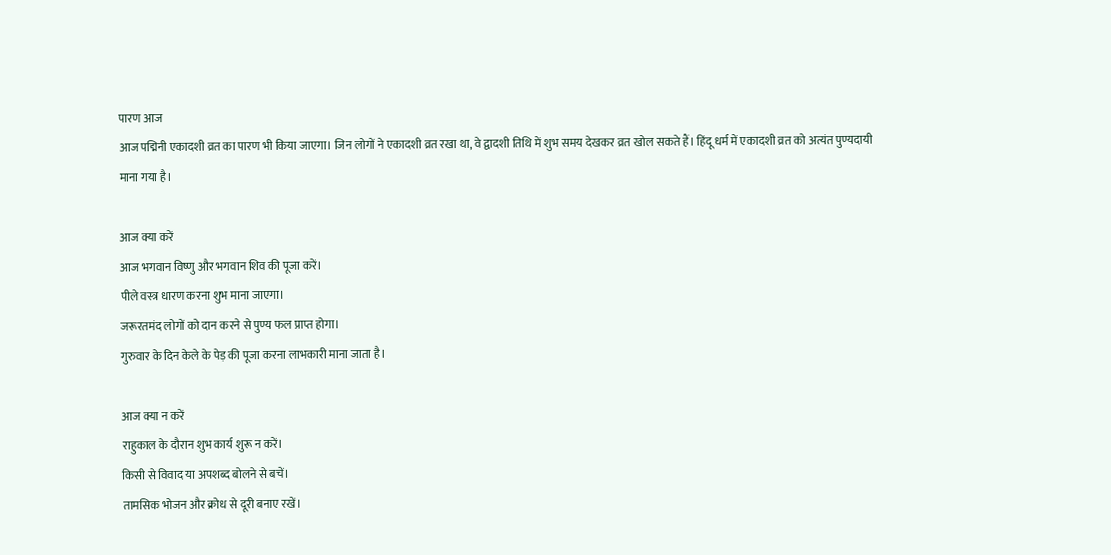पारण आज
आज पद्मिनी एकादशी व्रत का पारण भी किया जाएगा। जिन लोगों ने एकादशी व्रत रखा था, वे द्वादशी तिथि में शुभ समय देखकर व्रत खोल सकते हैं। हिंदू धर्म में एकादशी व्रत को अत्यंत पुण्यदायी माना गया है।

आज क्या करें
आज भगवान विष्णु और भगवान शिव की पूजा करें।
पीले वस्त्र धारण करना शुभ माना जाएगा।
जरूरतमंद लोगों को दान करने से पुण्य फल प्राप्त होगा।
गुरुवार के दिन केले के पेड़ की पूजा करना लाभकारी माना जाता है।

आज क्या न करें
राहुकाल के दौरान शुभ कार्य शुरू न करें।
किसी से विवाद या अपशब्द बोलने से बचें।
तामसिक भोजन और क्रोध से दूरी बनाए रखें।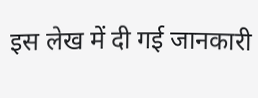इस लेख में दी गई जानकारी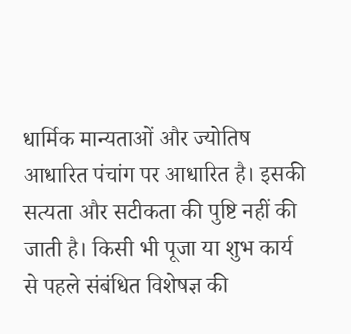धार्मिक मान्यताओं और ज्योतिष आधारित पंचांग पर आधारित है। इसकी सत्यता और सटीकता की पुष्टि नहीं की जाती है। किसी भी पूजा या शुभ कार्य से पहले संबंधित विशेषज्ञ की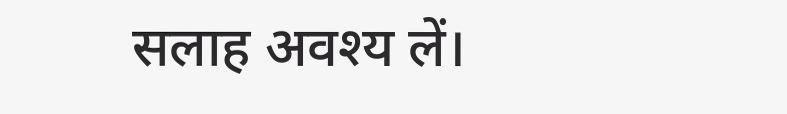सलाह अवश्य लें।